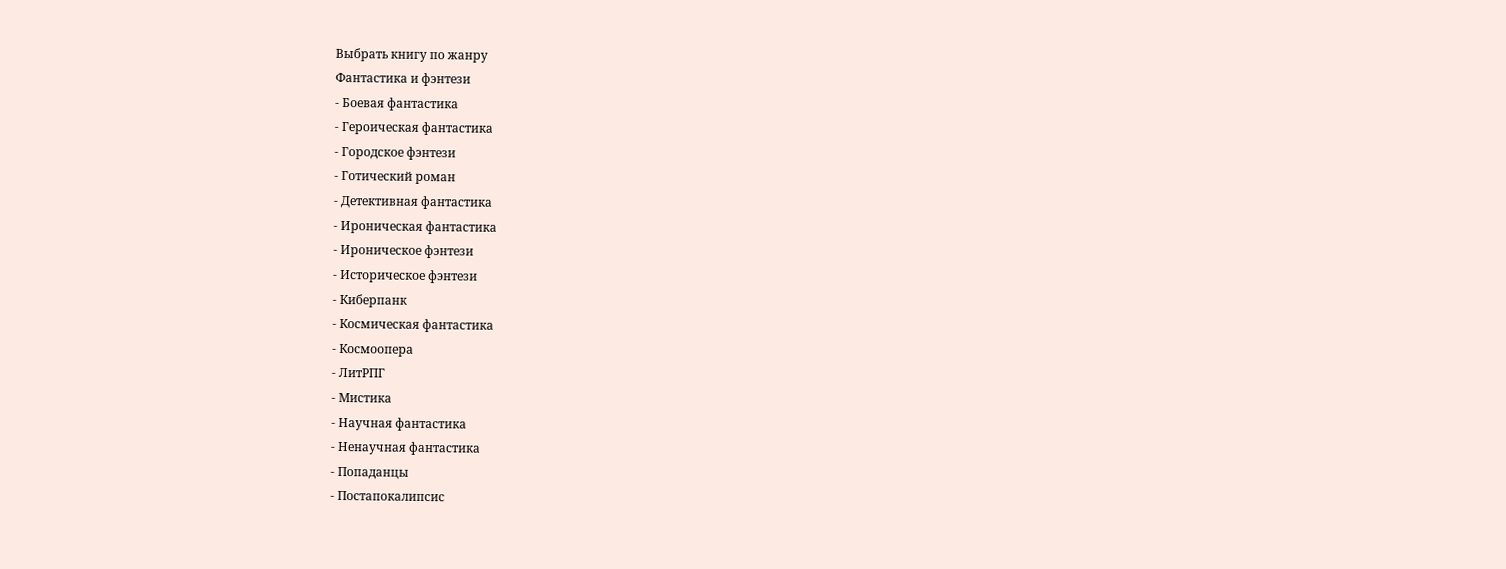Выбрать книгу по жанру
Фантастика и фэнтези
- Боевая фантастика
- Героическая фантастика
- Городское фэнтези
- Готический роман
- Детективная фантастика
- Ироническая фантастика
- Ироническое фэнтези
- Историческое фэнтези
- Киберпанк
- Космическая фантастика
- Космоопера
- ЛитРПГ
- Мистика
- Научная фантастика
- Ненаучная фантастика
- Попаданцы
- Постапокалипсис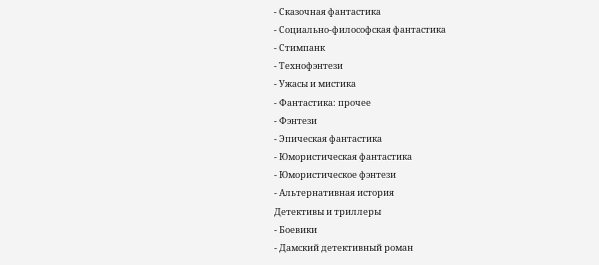- Сказочная фантастика
- Социально-философская фантастика
- Стимпанк
- Технофэнтези
- Ужасы и мистика
- Фантастика: прочее
- Фэнтези
- Эпическая фантастика
- Юмористическая фантастика
- Юмористическое фэнтези
- Альтернативная история
Детективы и триллеры
- Боевики
- Дамский детективный роман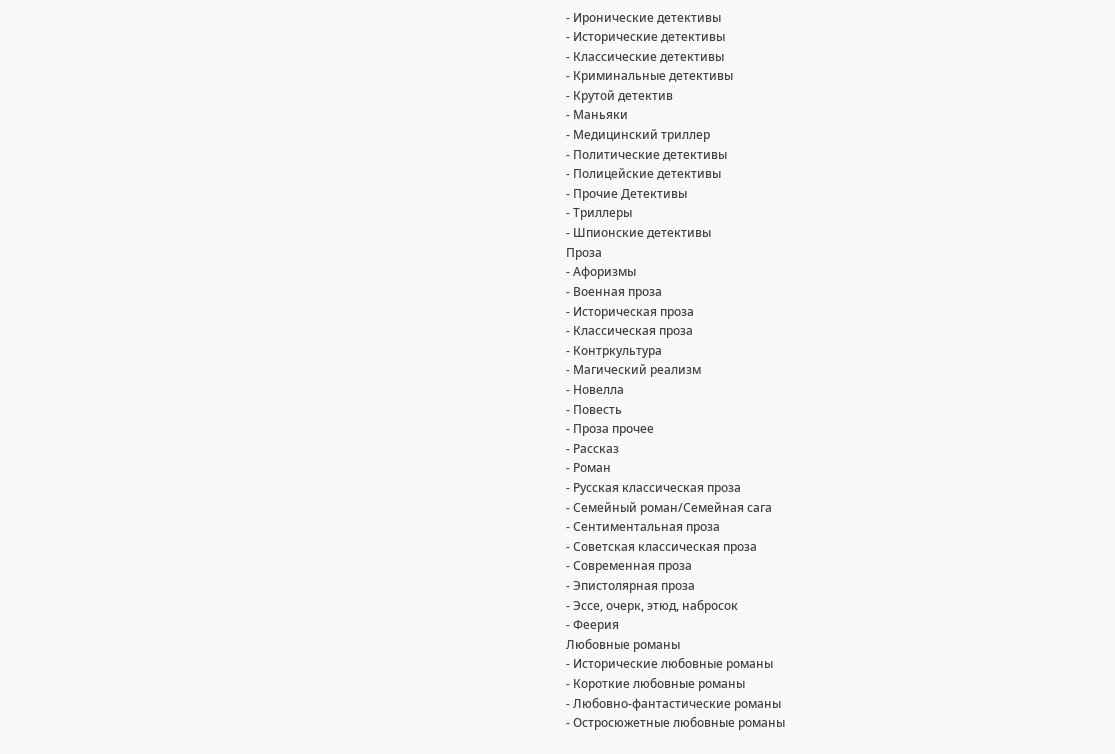- Иронические детективы
- Исторические детективы
- Классические детективы
- Криминальные детективы
- Крутой детектив
- Маньяки
- Медицинский триллер
- Политические детективы
- Полицейские детективы
- Прочие Детективы
- Триллеры
- Шпионские детективы
Проза
- Афоризмы
- Военная проза
- Историческая проза
- Классическая проза
- Контркультура
- Магический реализм
- Новелла
- Повесть
- Проза прочее
- Рассказ
- Роман
- Русская классическая проза
- Семейный роман/Семейная сага
- Сентиментальная проза
- Советская классическая проза
- Современная проза
- Эпистолярная проза
- Эссе, очерк, этюд, набросок
- Феерия
Любовные романы
- Исторические любовные романы
- Короткие любовные романы
- Любовно-фантастические романы
- Остросюжетные любовные романы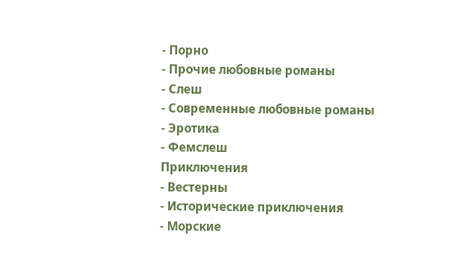- Порно
- Прочие любовные романы
- Слеш
- Современные любовные романы
- Эротика
- Фемслеш
Приключения
- Вестерны
- Исторические приключения
- Морские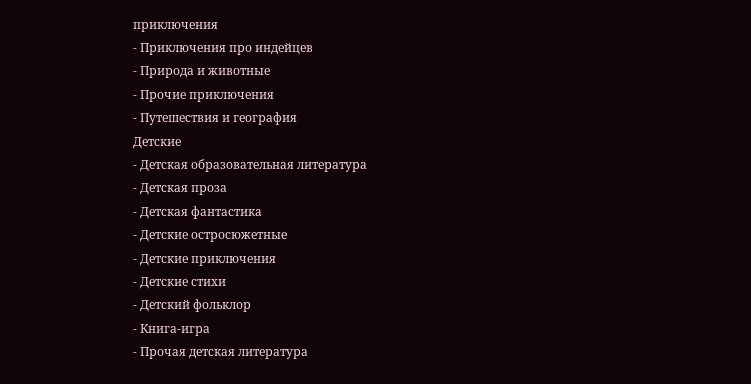приключения
- Приключения про индейцев
- Природа и животные
- Прочие приключения
- Путешествия и география
Детские
- Детская образовательная литература
- Детская проза
- Детская фантастика
- Детские остросюжетные
- Детские приключения
- Детские стихи
- Детский фольклор
- Книга-игра
- Прочая детская литература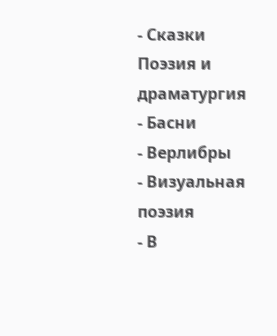- Сказки
Поэзия и драматургия
- Басни
- Верлибры
- Визуальная поэзия
- В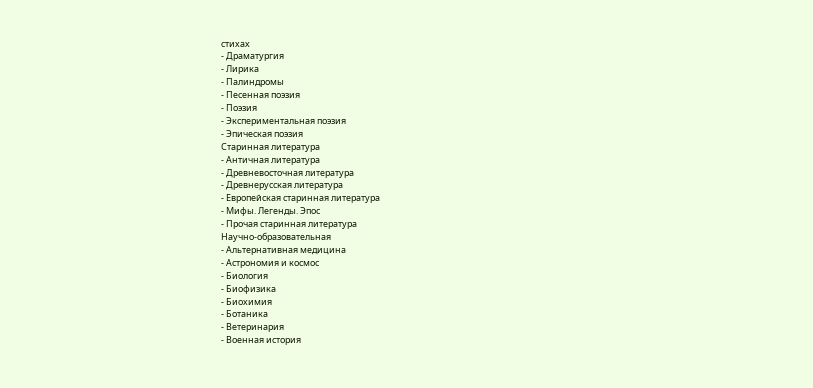стихах
- Драматургия
- Лирика
- Палиндромы
- Песенная поэзия
- Поэзия
- Экспериментальная поэзия
- Эпическая поэзия
Старинная литература
- Античная литература
- Древневосточная литература
- Древнерусская литература
- Европейская старинная литература
- Мифы. Легенды. Эпос
- Прочая старинная литература
Научно-образовательная
- Альтернативная медицина
- Астрономия и космос
- Биология
- Биофизика
- Биохимия
- Ботаника
- Ветеринария
- Военная история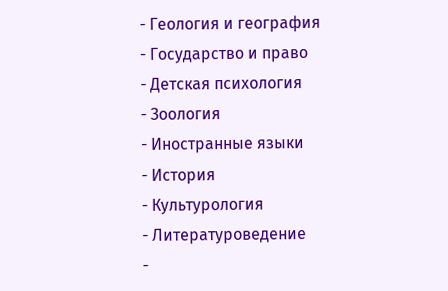- Геология и география
- Государство и право
- Детская психология
- Зоология
- Иностранные языки
- История
- Культурология
- Литературоведение
-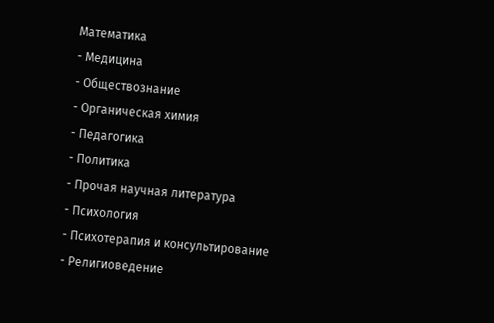Математика
- Медицина
- Обществознание
- Органическая химия
- Педагогика
- Политика
- Прочая научная литература
- Психология
- Психотерапия и консультирование
- Религиоведение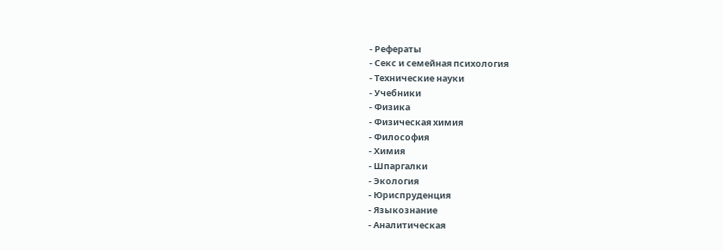- Рефераты
- Секс и семейная психология
- Технические науки
- Учебники
- Физика
- Физическая химия
- Философия
- Химия
- Шпаргалки
- Экология
- Юриспруденция
- Языкознание
- Аналитическая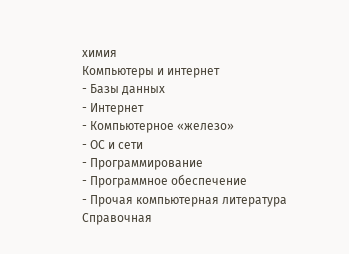химия
Компьютеры и интернет
- Базы данных
- Интернет
- Компьютерное «железо»
- ОС и сети
- Программирование
- Программное обеспечение
- Прочая компьютерная литература
Справочная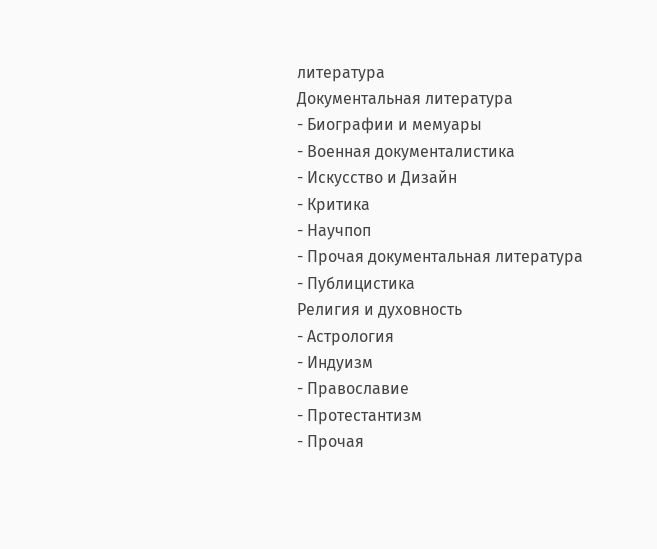литература
Документальная литература
- Биографии и мемуары
- Военная документалистика
- Искусство и Дизайн
- Критика
- Научпоп
- Прочая документальная литература
- Публицистика
Религия и духовность
- Астрология
- Индуизм
- Православие
- Протестантизм
- Прочая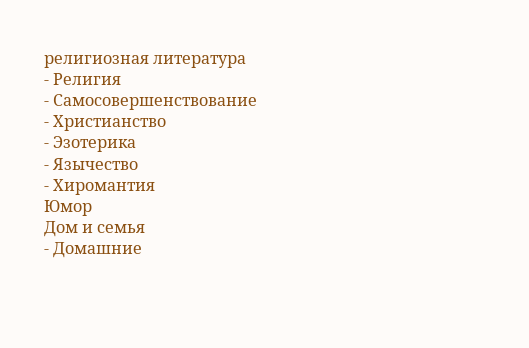религиозная литература
- Религия
- Самосовершенствование
- Христианство
- Эзотерика
- Язычество
- Хиромантия
Юмор
Дом и семья
- Домашние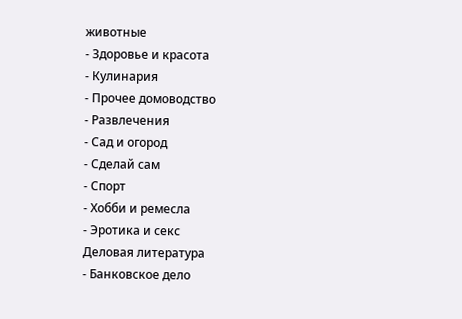животные
- Здоровье и красота
- Кулинария
- Прочее домоводство
- Развлечения
- Сад и огород
- Сделай сам
- Спорт
- Хобби и ремесла
- Эротика и секс
Деловая литература
- Банковское дело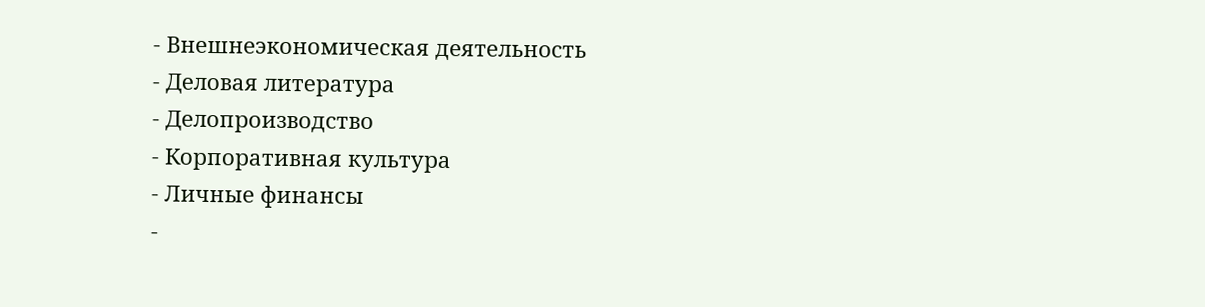- Внешнеэкономическая деятельность
- Деловая литература
- Делопроизводство
- Корпоративная культура
- Личные финансы
-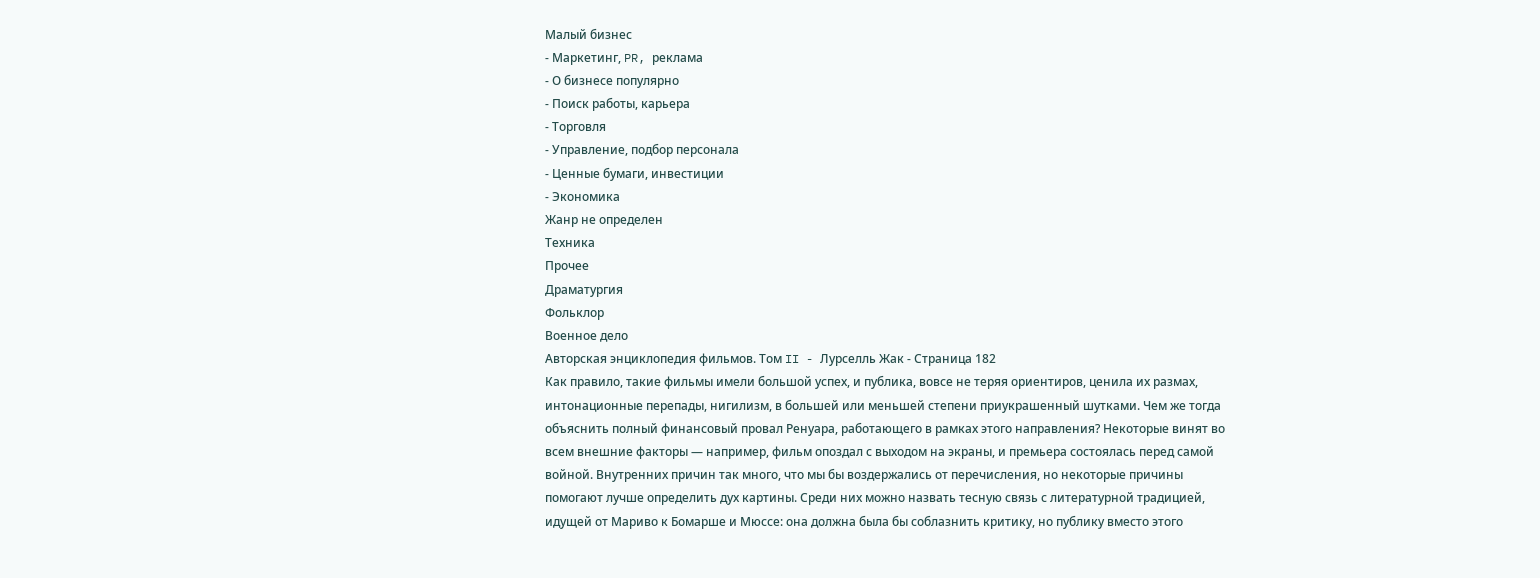Малый бизнес
- Маркетинг, PR, реклама
- О бизнесе популярно
- Поиск работы, карьера
- Торговля
- Управление, подбор персонала
- Ценные бумаги, инвестиции
- Экономика
Жанр не определен
Техника
Прочее
Драматургия
Фольклор
Военное дело
Авторская энциклопедия фильмов. Том II - Лурселль Жак - Страница 182
Как правило, такие фильмы имели большой успех, и публика, вовсе не теряя ориентиров, ценила их размах, интонационные перепады, нигилизм, в большей или меньшей степени приукрашенный шутками. Чем же тогда объяснить полный финансовый провал Ренуара, работающего в рамках этого направления? Некоторые винят во всем внешние факторы — например, фильм опоздал с выходом на экраны, и премьера состоялась перед самой войной. Внутренних причин так много, что мы бы воздержались от перечисления, но некоторые причины помогают лучше определить дух картины. Среди них можно назвать тесную связь с литературной традицией, идущей от Мариво к Бомарше и Мюссе: она должна была бы соблазнить критику, но публику вместо этого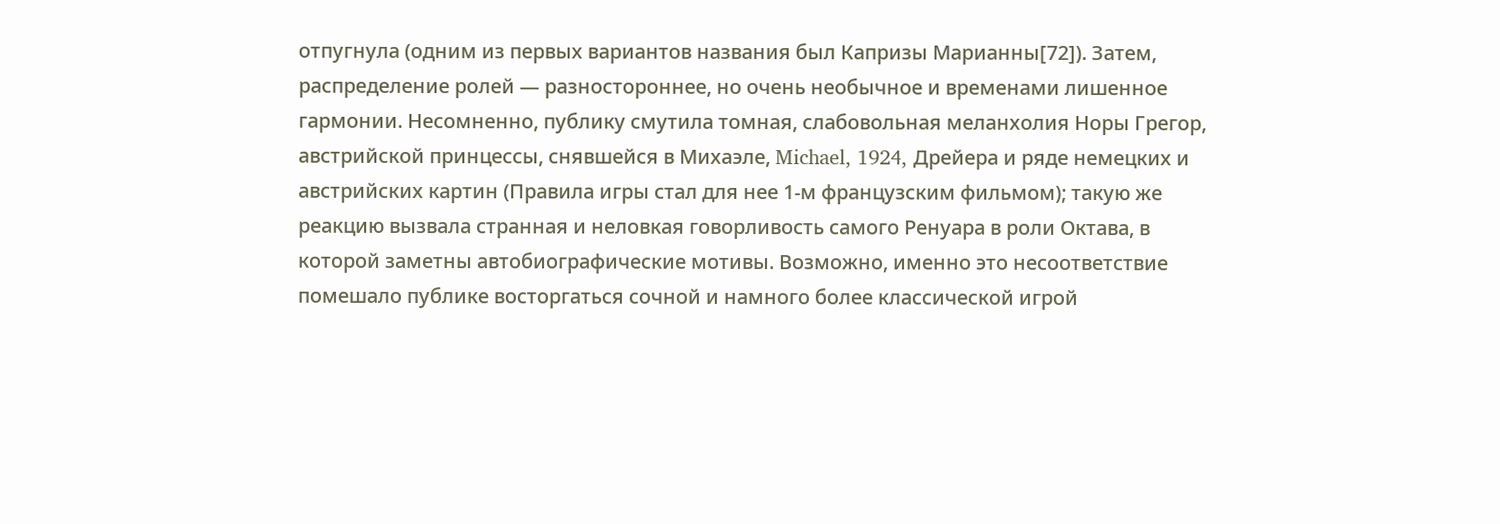отпугнула (одним из первых вариантов названия был Капризы Марианны[72]). Затем, распределение ролей — разностороннее, но очень необычное и временами лишенное гармонии. Несомненно, публику смутила томная, слабовольная меланхолия Норы Грегор, австрийской принцессы, снявшейся в Михаэле, Michael, 1924, Дрейера и ряде немецких и австрийских картин (Правила игры стал для нее 1-м французским фильмом); такую же реакцию вызвала странная и неловкая говорливость самого Ренуара в роли Октава, в которой заметны автобиографические мотивы. Возможно, именно это несоответствие помешало публике восторгаться сочной и намного более классической игрой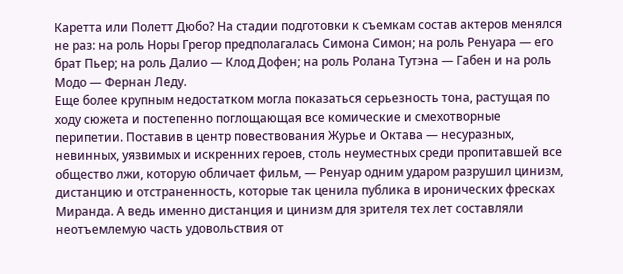Каретта или Полетт Дюбо? На стадии подготовки к съемкам состав актеров менялся не раз: на роль Норы Грегор предполагалась Симона Симон; на роль Ренуара — его брат Пьер; на роль Далио — Клод Дофен; на роль Ролана Тутэна ― Габен и на роль Модо — Фернан Леду.
Еще более крупным недостатком могла показаться серьезность тона, растущая по ходу сюжета и постепенно поглощающая все комические и смехотворные перипетии. Поставив в центр повествования Журье и Октава — несуразных, невинных, уязвимых и искренних героев, столь неуместных среди пропитавшей все общество лжи, которую обличает фильм, — Ренуар одним ударом разрушил цинизм, дистанцию и отстраненность, которые так ценила публика в иронических фресках Миранда. А ведь именно дистанция и цинизм для зрителя тех лет составляли неотъемлемую часть удовольствия от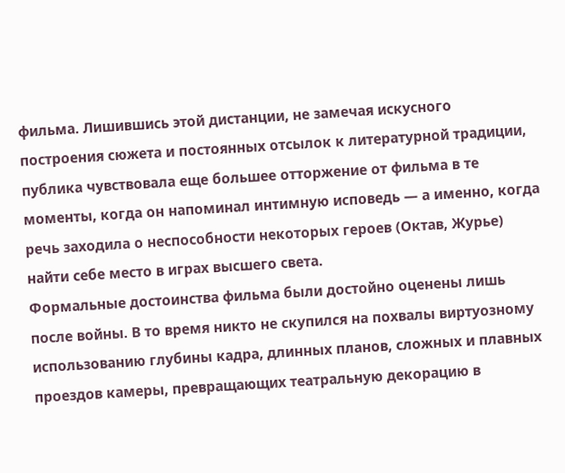фильма. Лишившись этой дистанции, не замечая искусного построения сюжета и постоянных отсылок к литературной традиции, публика чувствовала еще большее отторжение от фильма в те моменты, когда он напоминал интимную исповедь — а именно, когда речь заходила о неспособности некоторых героев (Октав, Журье) найти себе место в играх высшего света.
Формальные достоинства фильма были достойно оценены лишь после войны. В то время никто не скупился на похвалы виртуозному использованию глубины кадра, длинных планов, сложных и плавных проездов камеры, превращающих театральную декорацию в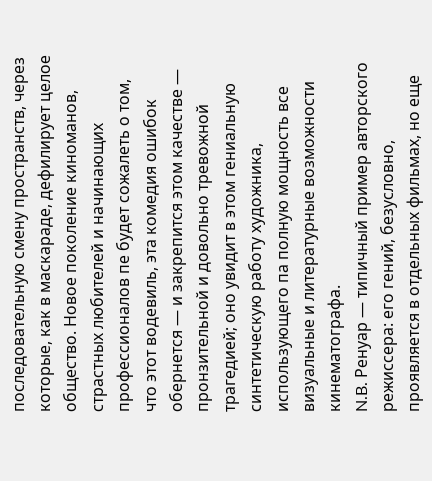последовательную смену пространств, через которые, как в маскараде, дефилирует целое общество. Новое поколение киноманов, страстных любителей и начинающих профессионалов пе будет сожалеть о том, что этот водевиль, эта комедия ошибок обернется — и закрепится этом качестве — пронзительной и довольно тревожной трагедией; оно увидит в этом гениальную синтетическую работу художника, использующего па полную мощность все визуальные и литературные возможности кинематографа.
N.B. Ренуар — типичный пример авторского режиссера: его гений, безусловно, проявляется в отдельных фильмах, но еще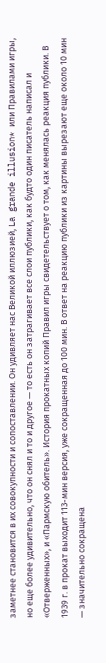заметнее становится в их совокупности и сопоставлении. Он удивляет нас Великой иллюзией, La grande illusion* или Правилами игры, но еще более удивительно, что он снял и то и другое — то есть он затрагивает все слои публики, как будто один писатель написал и «Отверженных», и «Пармскую обитель». История прокатных копий Правил игры свидетельствует о том, как менялась реакция публики. В 1939 г. в прокат выходит 113-мин версия, уже сокращенная до 100 мин. В ответ на реакцию публики из картины вырезают еще около 10 мин — значительно сокращена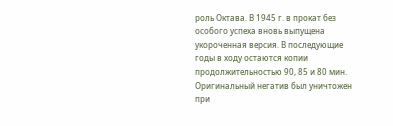роль Октава. В 1945 г. в прокат без особого успеха вновь выпущена укороченная версия. В последующие годы в ходу остаются копии продолжительностью 90, 85 и 80 мин. Оригинальный негатив был уничтожен при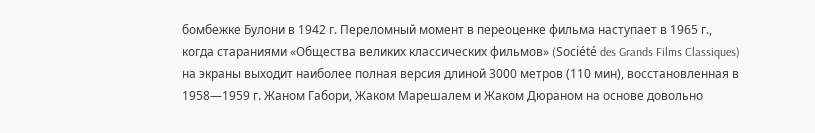бомбежке Булони в 1942 г. Переломный момент в переоценке фильма наступает в 1965 г., когда стараниями «Общества великих классических фильмов» (Société des Grands Films Classiques) на экраны выходит наиболее полная версия длиной 3000 метров (110 мин), восстановленная в 1958―1959 г. Жаном Габори, Жаком Марешалем и Жаком Дюраном на основе довольно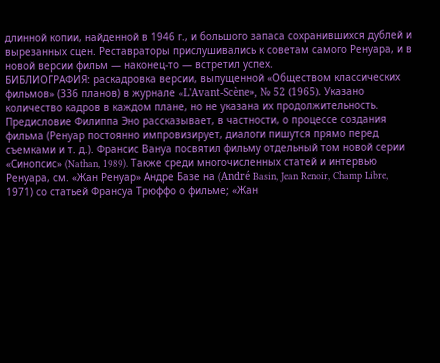длинной копии, найденной в 1946 г., и большого запаса сохранившихся дублей и вырезанных сцен. Реставраторы прислушивались к советам самого Ренуара, и в новой версии фильм — наконец-то — встретил успех.
БИБЛИОГРАФИЯ: раскадровка версии, выпущенной «Обществом классических фильмов» (336 планов) в журнале «L'Avant-Scène», № 52 (1965). Указано количество кадров в каждом плане, но не указана их продолжительность. Предисловие Филиппа Эно рассказывает, в частности, о процессе создания фильма (Ренуар постоянно импровизирует, диалоги пишутся прямо перед съемками и т. д.). Франсис Вануа посвятил фильму отдельный том новой серии «Синопсис» (Nathan, 1989). Также среди многочисленных статей и интервью Ренуара, см. «Жан Ренуар» Андре Базе на (André Basin, Jean Renoir, Champ Libre, 1971) со статьей Франсуа Трюффо о фильме; «Жан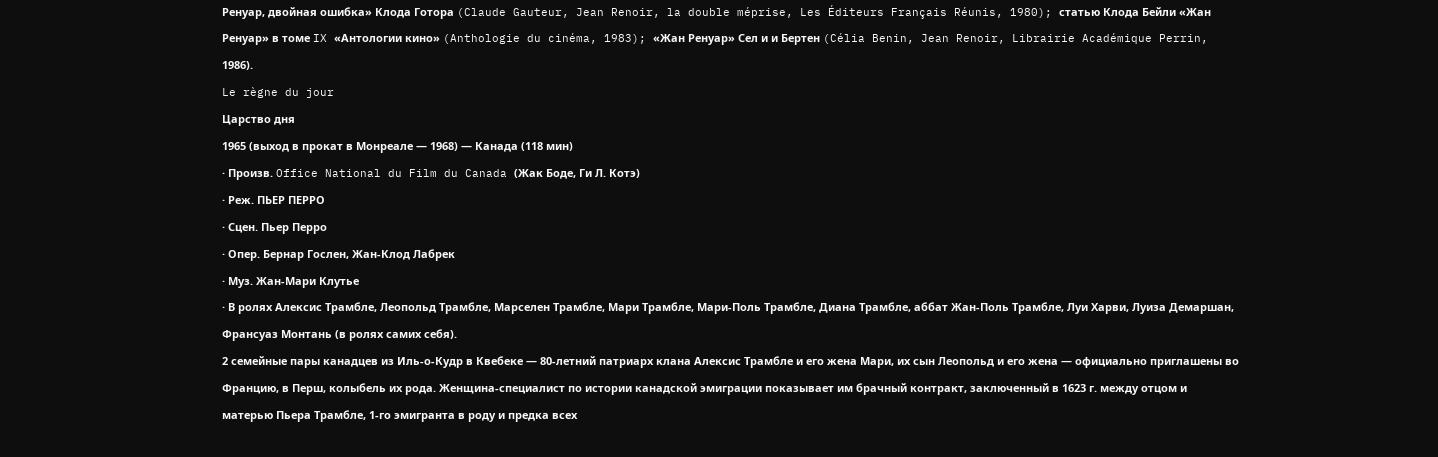Ренуар, двойная ошибка» Клода Готора (Claude Gauteur, Jean Renoir, la double méprise, Les Éditeurs Français Réunis, 1980); статью Клода Бейли «Жан Ренуар» в томе IX «Антологии кино» (Anthologie du cinéma, 1983); «Жан Ренуар» Сел и и Бертен (Célia Benin, Jean Renoir, Librairie Académique Perrin, 1986).
Le règne du jour
Царство дня
1965 (выход в прокат в Монреале — 1968) — Канада (118 мин)
· Произв. Office National du Film du Canada (Жак Боде, Ги Л. Котэ)
· Реж. ПЬЕР ПЕРРО
· Сцен. Пьер Перро
· Опер. Бернар Гослен, Жан-Клод Лабрек
· Муз. Жан-Мари Клутье
· В ролях Алексис Трамбле, Леопольд Трамбле, Марселен Трамбле, Мари Трамбле, Мари-Поль Трамбле, Диана Трамбле, аббат Жан-Поль Трамбле, Луи Харви, Луиза Демаршан, Франсуаз Монтань (в ролях самих себя).
2 семейные пары канадцев из Иль-о-Кудр в Квебеке — 80-летний патриарх клана Алексис Трамбле и его жена Мари, их сын Леопольд и его жена — официально приглашены во Францию, в Перш, колыбель их рода. Женщина-специалист по истории канадской эмиграции показывает им брачный контракт, заключенный в 1623 г. между отцом и матерью Пьера Трамбле, 1-го эмигранта в роду и предка всех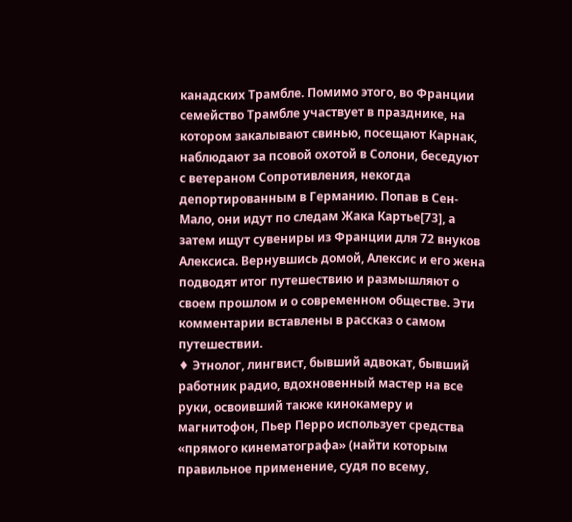канадских Трамбле. Помимо этого, во Франции семейство Трамбле участвует в празднике, на котором закалывают свинью, посещают Карнак, наблюдают за псовой охотой в Солони, беседуют с ветераном Сопротивления, некогда депортированным в Германию. Попав в Сен-Мало, они идут по следам Жака Картье[73], а затем ищут сувениры из Франции для 72 внуков Алексиса. Вернувшись домой, Алексис и его жена подводят итог путешествию и размышляют о своем прошлом и о современном обществе. Эти комментарии вставлены в рассказ о самом путешествии.
♦ Этнолог, лингвист, бывший адвокат, бывший работник радио, вдохновенный мастер на все руки, освоивший также кинокамеру и магнитофон, Пьер Перро использует средства «прямого кинематографа» (найти которым правильное применение, судя по всему,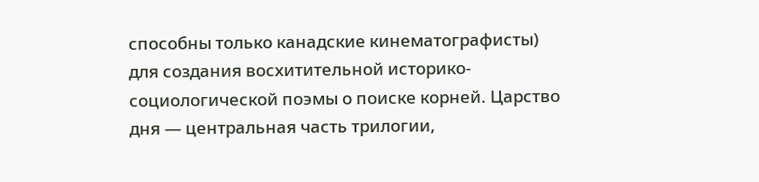способны только канадские кинематографисты) для создания восхитительной историко-социологической поэмы о поиске корней. Царство дня — центральная часть трилогии,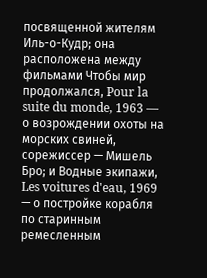посвященной жителям Иль-о-Кудр; она расположена между фильмами Чтобы мир продолжался, Pour la suite du monde, 1963 — о возрождении охоты на морских свиней, сорежиссер — Мишель Бро; и Водные экипажи, Les voitures d'eau, 1969 — о постройке корабля по старинным ремесленным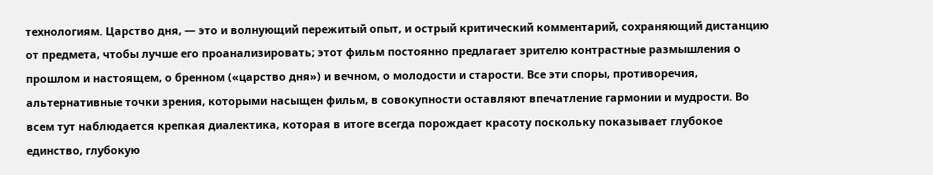технологиям. Царство дня, — это и волнующий пережитый опыт, и острый критический комментарий, сохраняющий дистанцию от предмета, чтобы лучше его проанализировать; этот фильм постоянно предлагает зрителю контрастные размышления о прошлом и настоящем, о бренном («царство дня») и вечном, о молодости и старости. Все эти споры, противоречия, альтернативные точки зрения, которыми насыщен фильм, в совокупности оставляют впечатление гармонии и мудрости. Во всем тут наблюдается крепкая диалектика, которая в итоге всегда порождает красоту поскольку показывает глубокое единство, глубокую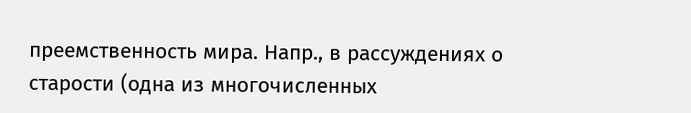преемственность мира. Напр., в рассуждениях о старости (одна из многочисленных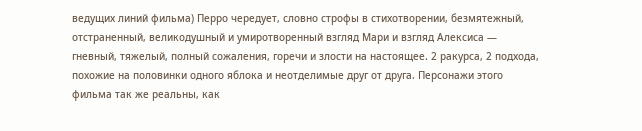ведущих линий фильма) Перро чередует, словно строфы в стихотворении, безмятежный, отстраненный, великодушный и умиротворенный взгляд Мари и взгляд Алексиса — гневный, тяжелый, полный сожаления, горечи и злости на настоящее. 2 ракурса, 2 подхода, похожие на половинки одного яблока и неотделимые друг от друга. Персонажи этого фильма так же реальны, как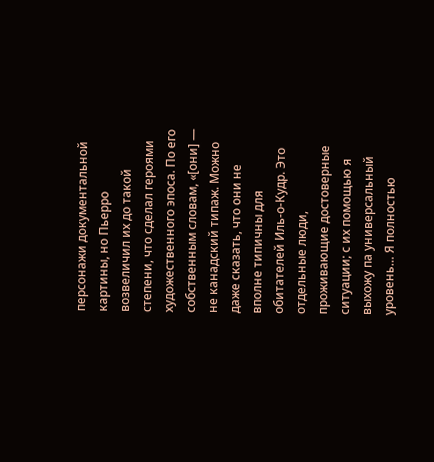персонажи документальной картины, но Пьерро возвеличил их до такой степени, что сделал героями художественного эпоса. По его собственным словам, «[они] — не канадский типаж. Можно даже сказать, что они не вполне типичны для обитателей Иль-о-Кудр. Это отдельные люди, проживающие достоверные ситуации; с их помощью я выхожу па универсальный уровень… Я полностью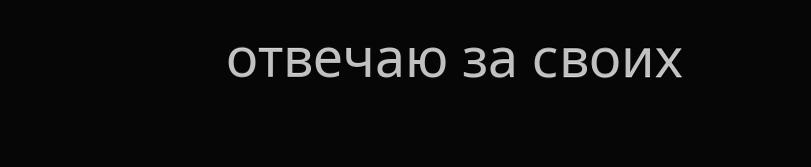отвечаю за своих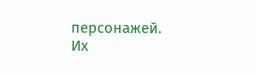персонажей. Их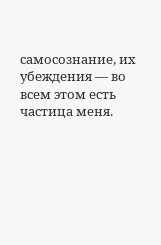самосознание, их убеждения — во всем этом есть частица меня.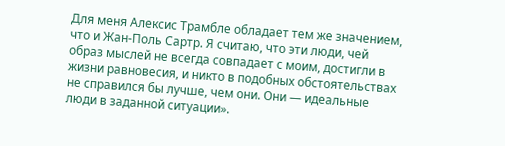Для меня Алексис Трамбле обладает тем же значением, что и Жан-Поль Сартр. Я считаю, что эти люди, чей образ мыслей не всегда совпадает с моим, достигли в жизни равновесия, и никто в подобных обстоятельствах не справился бы лучше, чем они. Они — идеальные люди в заданной ситуации».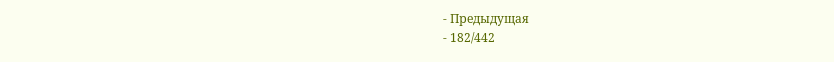- Предыдущая
- 182/442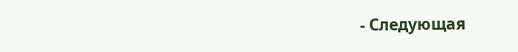- Следующая